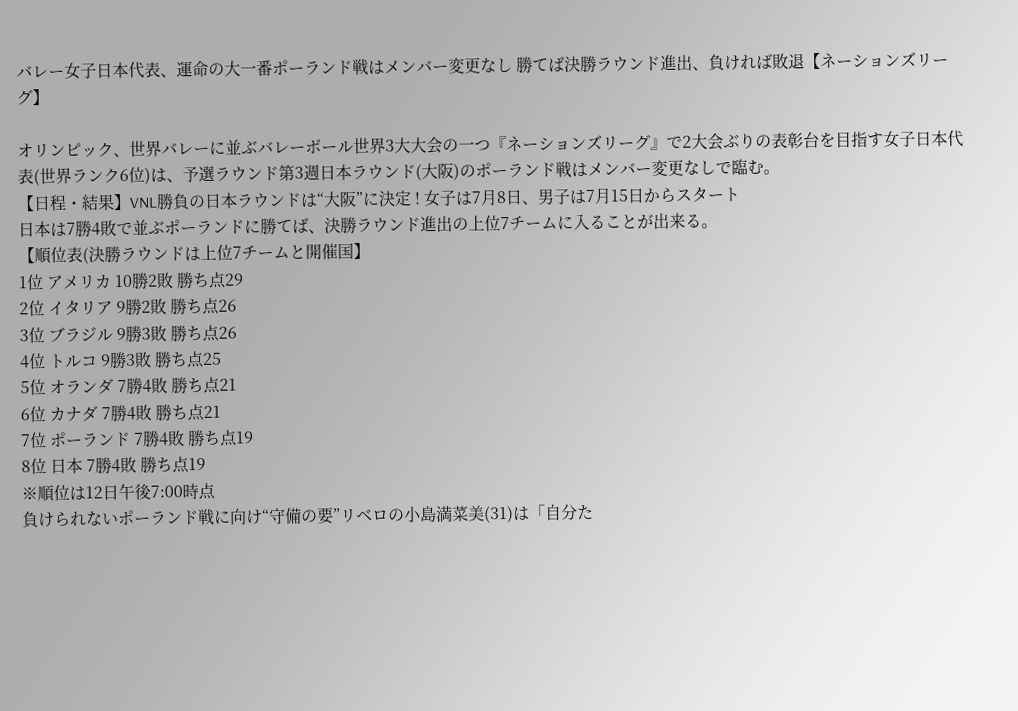バレー女子日本代表、運命の大一番ポーランド戦はメンバー変更なし 勝てば決勝ラウンド進出、負ければ敗退【ネーションズリーグ】

オリンピック、世界バレーに並ぶバレーボール世界3大大会の一つ『ネーションズリーグ』で2大会ぶりの表彰台を目指す女子日本代表(世界ランク6位)は、予選ラウンド第3週日本ラウンド(大阪)のポーランド戦はメンバー変更なしで臨む。
【日程・結果】VNL勝負の日本ラウンドは“大阪”に決定 ! 女子は7月8日、男子は7月15日からスタート
日本は7勝4敗で並ぶポーランドに勝てば、決勝ラウンド進出の上位7チームに入ることが出来る。
【順位表(決勝ラウンドは上位7チームと開催国】
1位 アメリカ 10勝2敗 勝ち点29
2位 イタリア 9勝2敗 勝ち点26
3位 ブラジル 9勝3敗 勝ち点26
4位 トルコ 9勝3敗 勝ち点25
5位 オランダ 7勝4敗 勝ち点21
6位 カナダ 7勝4敗 勝ち点21
7位 ポーランド 7勝4敗 勝ち点19
8位 日本 7勝4敗 勝ち点19
※順位は12日午後7:00時点
負けられないポーランド戦に向け“守備の要”リベロの小島満菜美(31)は「自分た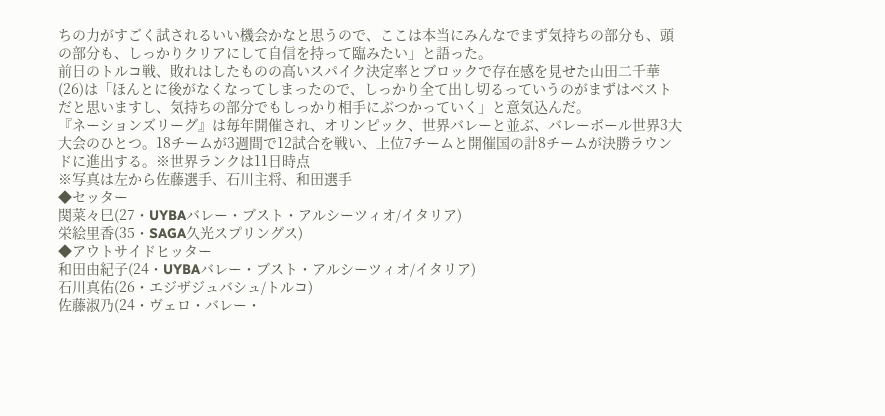ちの力がすごく試されるいい機会かなと思うので、ここは本当にみんなでまず気持ちの部分も、頭の部分も、しっかりクリアにして自信を持って臨みたい」と語った。
前日のトルコ戦、敗れはしたものの高いスパイク決定率とブロックで存在感を見せた山田二千華(26)は「ほんとに後がなくなってしまったので、しっかり全て出し切るっていうのがまずはベストだと思いますし、気持ちの部分でもしっかり相手にぶつかっていく」と意気込んだ。
『ネーションズリーグ』は毎年開催され、オリンピック、世界バレーと並ぶ、バレーボール世界3大大会のひとつ。18チームが3週間で12試合を戦い、上位7チームと開催国の計8チームが決勝ラウンドに進出する。※世界ランクは11日時点
※写真は左から佐藤選手、石川主将、和田選手
◆セッター
関菜々巳(27・UYBAバレー・ブスト・アルシーツィオ/イタリア)
栄絵里香(35・SAGA久光スプリングス)
◆アウトサイドヒッター
和田由紀子(24・UYBAバレー・ブスト・アルシーツィオ/イタリア)
石川真佑(26・エジザジュバシュ/トルコ)
佐藤淑乃(24・ヴェロ・バレー・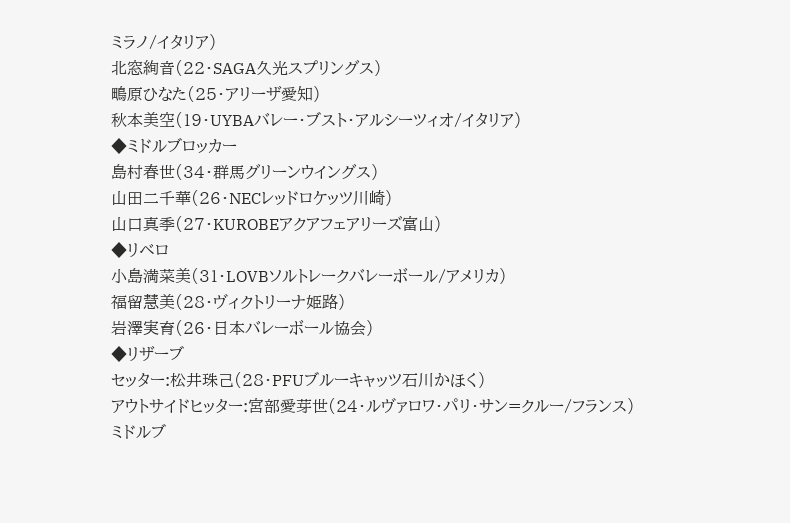ミラノ/イタリア)
北窓絢音(22・SAGA久光スプリングス)
鴫原ひなた(25・アリーザ愛知)
秋本美空(19・UYBAバレー・ブスト・アルシーツィオ/イタリア)
◆ミドルブロッカー
島村春世(34・群馬グリーンウイングス)
山田二千華(26・NECレッドロケッツ川崎)
山口真季(27・KUROBEアクアフェアリーズ富山)
◆リベロ
小島満菜美(31・LOVBソルトレークバレーボール/アメリカ)
福留慧美(28・ヴィクトリーナ姫路)
岩澤実育(26・日本バレーボール協会)
◆リザーブ
セッター:松井珠己(28・PFUブルーキャッツ石川かほく)
アウトサイドヒッター:宮部愛芽世(24・ルヴァロワ・パリ・サン=クルー/フランス)
ミドルブ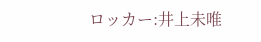ロッカー:井上未唯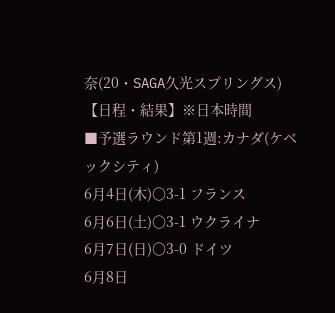奈(20・SAGA久光スプリングス)
【日程・結果】※日本時間
■予選ラウンド第1週:カナダ(ケベックシティ)
6月4日(木)〇3-1 フランス
6月6日(土)〇3-1 ウクライナ
6月7日(日)〇3-0 ドイツ
6月8日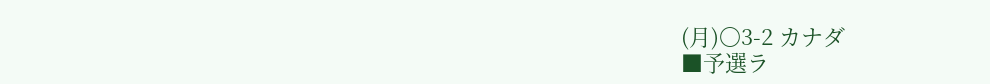(月)〇3-2 カナダ
■予選ラ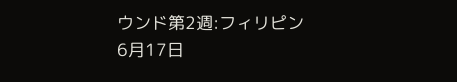ウンド第2週:フィリピン
6月17日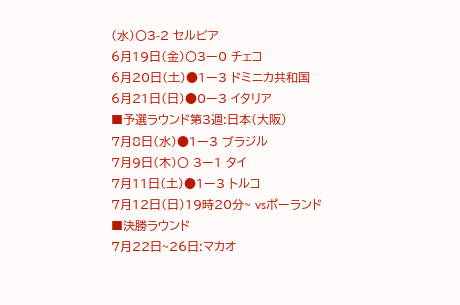(水)〇3-2 セルビア
6月19日(金)〇3ー0 チェコ
6月20日(土)●1ー3 ドミニカ共和国
6月21日(日)●0ー3 イタリア
■予選ラウンド第3週:日本(大阪)
7月8日(水)●1ー3 ブラジル
7月9日(木)〇 3ー1 タイ
7月11日(土)●1ー3 トルコ
7月12日(日)19時20分~ vsポーランド
■決勝ラウンド
7月22日~26日:マカオ